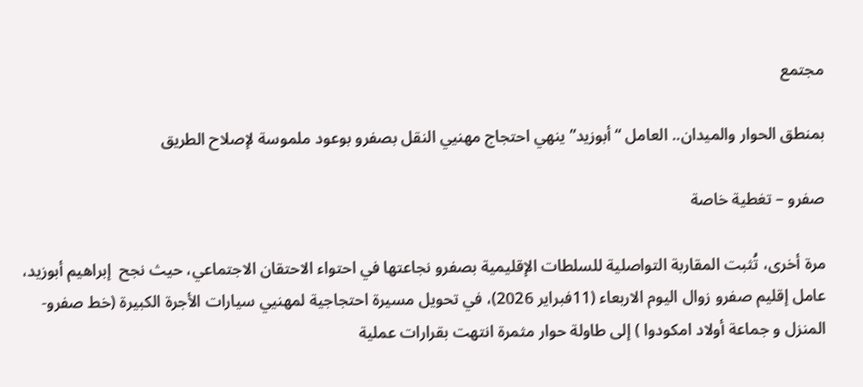مجتمع

بمنطق الحوار والميدان.. العامل “أبوزيد” ينهي احتجاج مهنيي النقل بصفرو بوعود ملموسة لإصلاح الطريق

صفرو – تغطية خاصة

مرة أخرى، تُثبت المقاربة التواصلية للسلطات الإقليمية بصفرو نجاعتها في احتواء الاحتقان الاجتماعي، حيث نجح  إبراهيم أبوزيد، عامل إقليم صفرو زوال اليوم الاربعاء (11فبراير 2026)، في تحويل مسيرة احتجاجية لمهنيي سيارات الأجرة الكبيرة (خط صفرو-المنزل و جماعة أولاد امكودوا ) إلى طاولة حوار مثمرة انتهت بقرارات عملية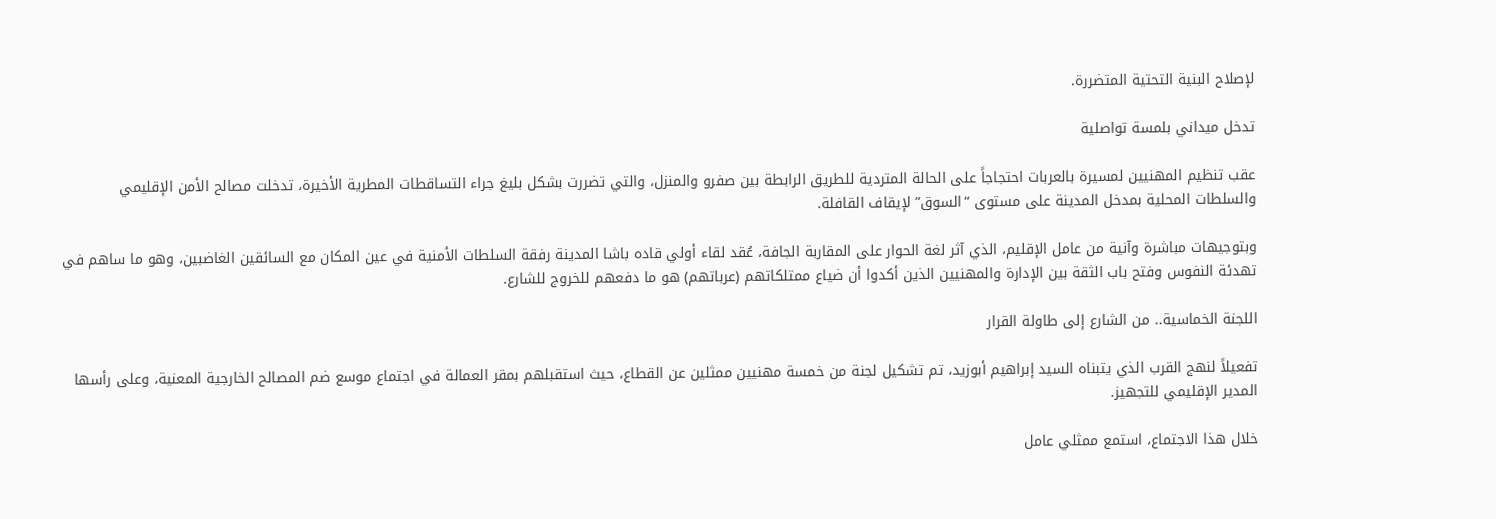لإصلاح البنية التحتية المتضررة.

تدخل ميداني بلمسة تواصلية

عقب تنظيم المهنيين لمسيرة بالعربات احتجاجاً على الحالة المتردية للطريق الرابطة بين صفرو والمنزل، والتي تضررت بشكل بليغ جراء التساقطات المطرية الأخيرة، تدخلت مصالح الأمن الإقليمي والسلطات المحلية بمدخل المدينة على مستوى “السوق” لإيقاف القافلة.

وبتوجيهات مباشرة وآنية من عامل الإقليم، الذي آثر لغة الحوار على المقاربة الجافة، عُقد لقاء أولي قاده باشا المدينة رفقة السلطات الأمنية في عين المكان مع السائقين الغاضبين، وهو ما ساهم في تهدئة النفوس وفتح باب الثقة بين الإدارة والمهنيين الذين أكدوا أن ضياع ممتلكاتهم (عرباتهم) هو ما دفعهم للخروج للشارع.

اللجنة الخماسية.. من الشارع إلى طاولة القرار

تفعيلاً لنهج القرب الذي يتبناه السيد إبراهيم أبوزيد، تم تشكيل لجنة من خمسة مهنيين ممثلين عن القطاع، حيث استقبلهم بمقر العمالة في اجتماع موسع ضم المصالح الخارجية المعنية، وعلى رأسها المدير الإقليمي للتجهيز.

خلال هذا الاجتماع، استمع ممثلي عامل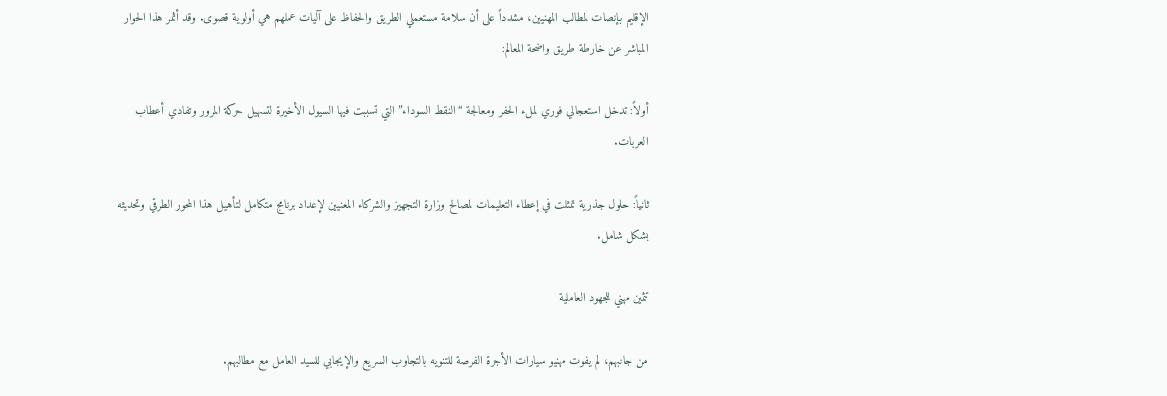الإقليم بإنصات لمطالب المهنيين، مشدداً على أن سلامة مستعملي الطريق والحفاظ على آليات عملهم هي أولوية قصوى. وقد أثمر هذا الحوار المباشر عن خارطة طريق واضحة المعالم:

أولاً: تدخل استعجالي فوري لملء الحفر ومعالجة “النقط السوداء” التي تسببت فيها السيول الأخيرة لتسهيل حركة المرور وتفادي أعطاب العربات.

ثانياً: حلول جذرية تمثلت في إعطاء التعليمات لمصالح وزارة التجهيز والشركاء المعنيين لإعداد برنامج متكامل لتأهيل هذا المحور الطرقي وتحديثه بشكل شامل.

تثمين مهني للجهود العاملية

من جانبهم، لم يفوت مهنيو سيارات الأجرة الفرصة للتنويه بالتجاوب السريع والإيجابي للسيد العامل مع مطالبهم.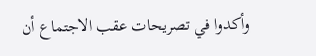وأكدوا في تصريحات عقب الاجتماع أن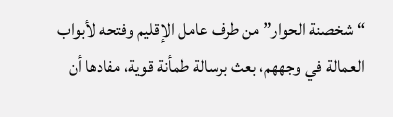“شخصنة الحوار” من طرف عامل الإقليم وفتحه لأبواب العمالة في وجههم، بعث برسالة طمأنة قوية، مفادها أن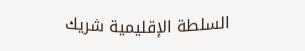السلطة الإقليمية شريك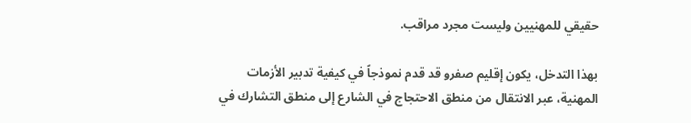حقيقي للمهنيين وليست مجرد مراقب.

بهذا التدخل، يكون إقليم صفرو قد قدم نموذجاً في كيفية تدبير الأزمات المهنية، عبر الانتقال من منطق الاحتجاج في الشارع إلى منطق التشارك في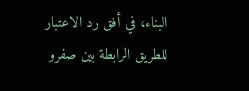البناء، في أفق رد الاعتبار للطريق الرابطة بين صفرو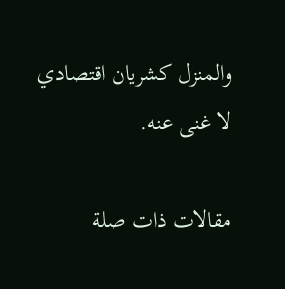والمنزل كشريان اقتصادي لا غنى عنه.

مقالات ذات صلة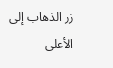زر الذهاب إلى الأعلى